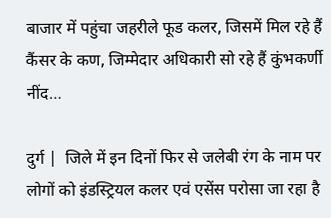बाजार में पहुंचा जहरीले फूड कलर, जिसमें मिल रहे हैं कैंसर के कण, जिम्मेदार अधिकारी सो रहे हैं कुंभकर्णी नींद…

दुर्ग |  जिले में इन दिनों फिर से जलेबी रंग के नाम पर लोगों को इंडस्ट्रियल कलर एवं एसेंस परोसा जा रहा है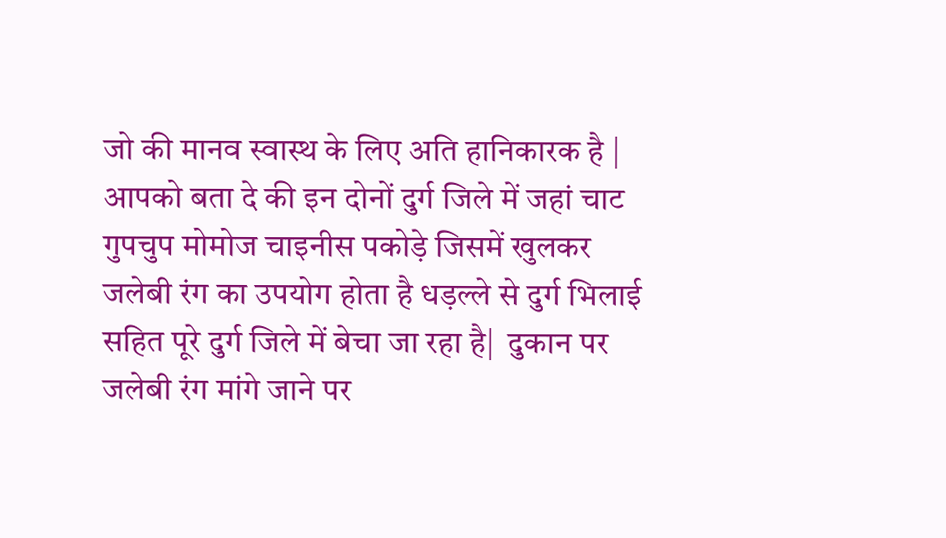जो की मानव स्वास्थ के लिए अति हानिकारक है | आपको बता दे की इन दोनों दुर्ग जिले में जहां चाट गुपचुप मोमोज चाइनीस पकोड़े जिसमें खुलकर जलेबी रंग का उपयोग होता है धड़ल्ले से दुर्ग भिलाई  सहित पूरे दुर्ग जिले में बेचा जा रहा है|  दुकान पर जलेबी रंग मांगे जाने पर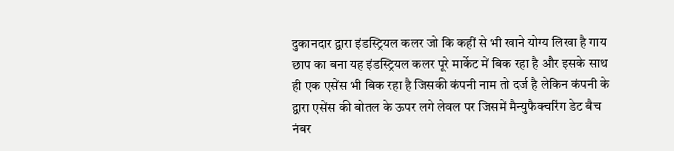दुकानदार द्वारा इंडस्ट्रियल कलर जो कि कहीं से भी खाने योग्य लिखा है गाय छाप का बना यह इंडस्ट्रियल कलर पूरे मार्केट में बिक रहा है और इसके साथ ही एक एसेंस भी बिक रहा है जिसकी कंपनी नाम तो दर्ज है लेकिन कंपनी के द्वारा एसेंस की बोतल के ऊपर लगे लेवल पर जिसमें मैन्युफैक्चरिंग डेट बैच नंबर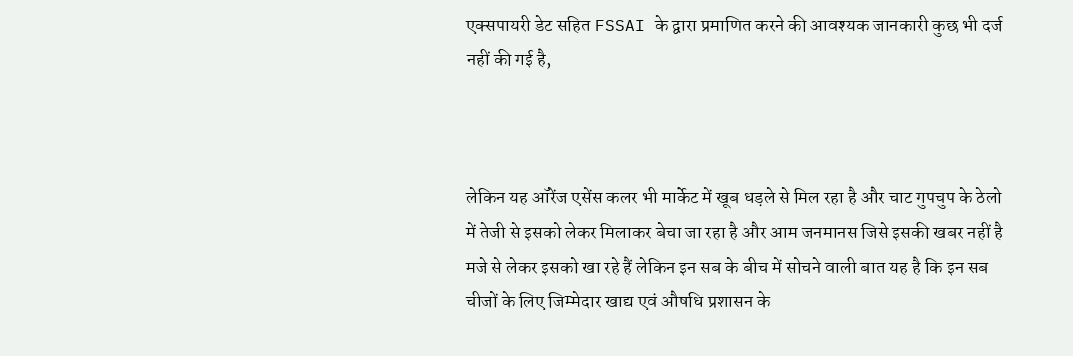एक्सपायरी डेट सहित FSSAI के द्वारा प्रमाणित करने की आवश्यक जानकारी कुछ भी दर्ज नहीं की गई है,



लेकिन यह ऑरेंज एसेंस कलर भी मार्केट में खूब धड़ले से मिल रहा है और चाट गुपचुप के ठेलो में तेजी से इसको लेकर मिलाकर बेचा जा रहा है और आम जनमानस जिसे इसकी खबर नहीं है मजे से लेकर इसको खा रहे हैं लेकिन इन सब के बीच में सोचने वाली बात यह है कि इन सब चीजों के लिए जिम्मेदार खाद्य एवं औषधि प्रशासन के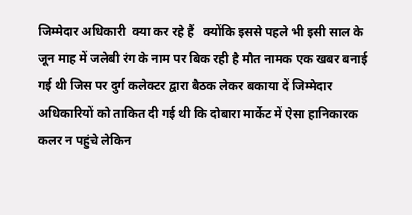जिम्मेदार अधिकारी  क्या कर रहे हैं   क्योंकि इससे पहले भी इसी साल के जून माह में जलेबी रंग के नाम पर बिक रही है मौत नामक एक खबर बनाई गई थी जिस पर दुर्ग कलेक्टर द्वारा बैठक लेकर बकाया दें जिम्मेदार अधिकारियों को ताकित दी गई थी कि दोबारा मार्केट में ऐसा हानिकारक कलर न पहुंचे लेकिन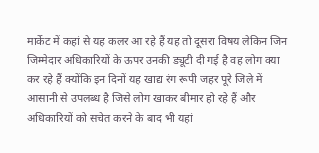मार्केट में कहां से यह कलर आ रहे हैं यह तो दूसरा विषय लेकिन जिन जिम्मेदार अधिकारियों के ऊपर उनकी ड्यूटी दी गई है वह लोग क्या कर रहे हैं क्योंकि इन दिनों यह खाद्य रंग रूपी जहर पूरे जिले में  आसानी से उपलब्ध है जिसे लोग खाकर बीमार हो रहे हैं और अधिकारियों को सचेत करने के बाद भी यहां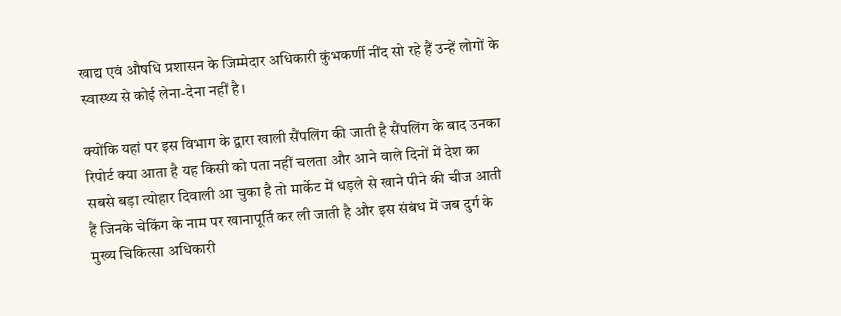खाद्य एवं औषधि प्रशासन के जिम्मेदार अधिकारी कुंभकर्णी नींद सो रहे हैं उन्हें लोगों के स्वास्थ्य से कोई लेना-देना नहीं है।

क्योंकि यहां पर इस विभाग के द्वारा खाली सैंपलिंग की जाती है सैंपलिंग के बाद उनका रिपोर्ट क्या आता है यह किसी को पता नहीं चलता और आने वाले दिनों में देश का सबसे बड़ा त्योहार दिवाली आ चुका है तो मार्केट में धड़ले से खाने पीने की चीज आती हैं जिनके चेकिंग के नाम पर खानापूर्ति कर ली जाती है और इस संबंध में जब दुर्ग के मुख्य चिकित्सा अधिकारी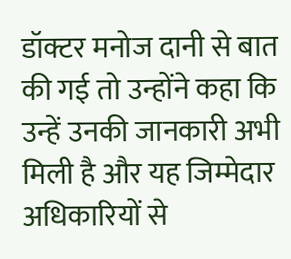डॉक्टर मनोज दानी से बात की गई तो उन्होंने कहा कि उन्हें उनकी जानकारी अभी मिली है और यह जिम्मेदार अधिकारियों से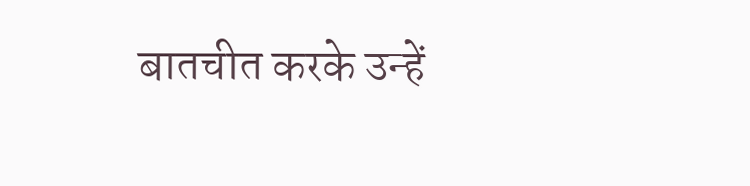बातचीत करके उन्हें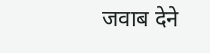जवाब देने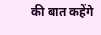की बात कहेंगे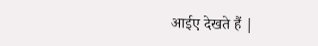आईए देखते हैं |